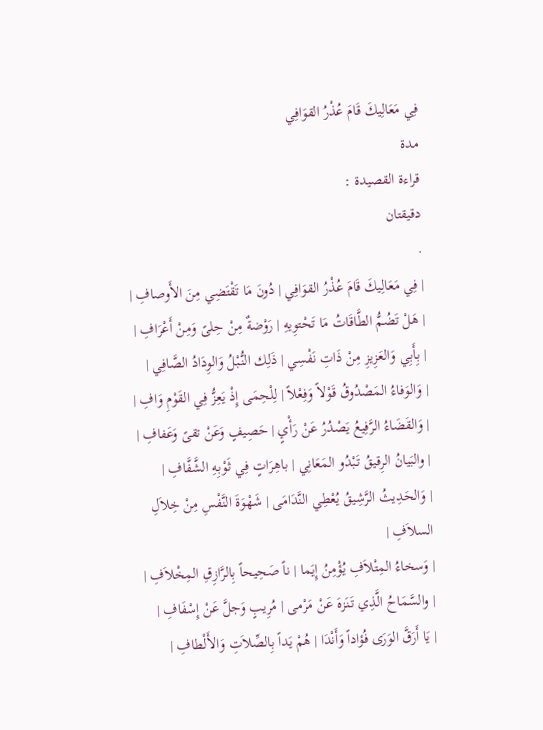فِي مَعَالِيكَ قَامَ عُذْرُ القوَافِي
مدة
قراءة القصيدة :
دقيقتان
.
| فِي مَعَالِيكَ قَامَ عُذْرُ القوَافِي | دُونَ مَا تَقْتَضِي مِنَ الأَوصافِ |
| هَلْ تَضُمُّ الطَّاقَاتُ مَا تَحْتوِيهِ | رَوْضةٌ مِنْ حِلىً وَمِنْ أَعْرَافِ |
| بِأَبِي وَالعَزِيزِ مِنْ ذَاتِ نَفْسِي | ذَلِك النُّبْلُ وَالوِدَادُ الصَّافِي |
| وَالوَفاءُ المَصْدُوقُ قَوْلاً وَفِعْلاً | لِلْحِمَى إِذْ يَعِزُّ فِي القَوْمِ وَافِ |
| وَالقَضَاءُ الرَّفِيعُ يَصْدُرُ عَنْ رَأْيٍ | حَصِيفٍ وَعَنْ تقىً وَعَفافِ |
| والبَيانُ الرِقيقُ تَبْدُو المَعَانِي | باهِرَاتٍ فِي ثَوْبِهِ الشَّفَّافِ |
| وَالحَدِيثُ الرَّشِيقُ يُعْطِي النَّدَامَى | شَهْوَةَ النَّفْسِ مِنْ خِلاَلِ السلاَفِ |
| وَسخاءُ المِتْلاَفِ يُؤْمِنُ إِيَما | ناً صَحِيحاً بِالرَّازِقِ المِخْلاَفِ |
| والسَّمَاحُ الَّذِي تَنَزهَ عَنْ مَرْمى | مُرِيبٍ وَجلَّ عَنْ إِسْفَافِ |
| يَا أَرَقَّ الوَرَى فُؤاداً وَأَنْدَا | هُمْ يَداً بِالصِّلاَتِ وَالأَلْطافِ |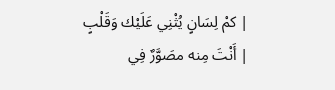| كمْ لِسَانٍ يُثْنِي عَلَيْك وَقَلْبٍ | أَنْتَ مِنه مصَوَّرٌ فِي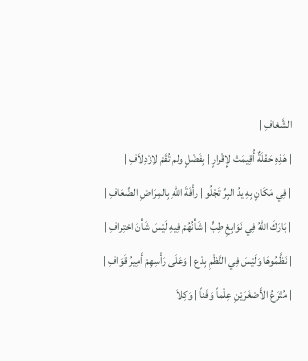الشَّغافِ |
| هَذِهِ حَفْلَةٌ أُقِيمَتْ لإِقْرارٍ | بِفَضْلٍ ولم تُقَمْ لاِزْدِلاَفِ |
| فِي مَكَانٍ بِهِ يدُ البِرِّ تَجْلُو | رأْفَةَ اللهِ بِالمِرَاضِ الضِّعَافِ |
| بَارَكَ اللهُ فِي نَوَابِغِ طِبٍّ | شَأْنُهُمْ فِيهِ لَيْسَ شَأْنَ احْتِرافِ |
| نَظَّمُوهَا وَلَيْسَ فِي النَّظْمِ بِدْع | وَعَلَى رَأْسِهِمْ أَمِيرُ قَوَافِ |
| مُتْرَعُ الأَصْغَرَيْنِ عِلْماً وَفَناً | وَكِلاَ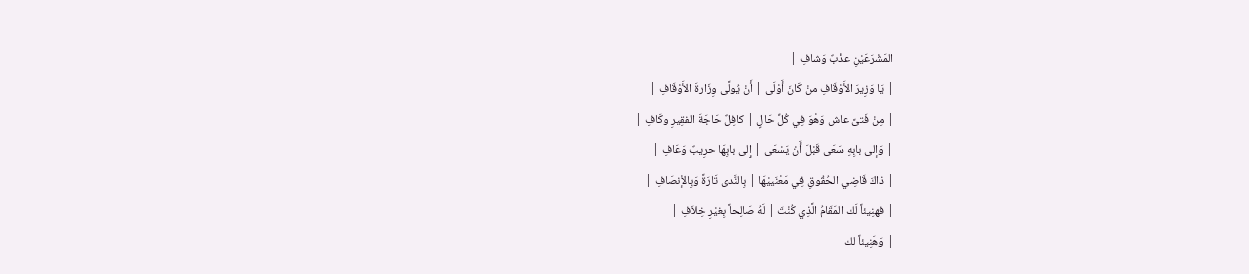المَشْرَعَيْنِ عذْبٌ وَشافِ |
| يَا وَزِيرَ الأَوْقَافِ منْ كَانَ أَوْلَى | أَنْ يُولَّى وِزَارةَ الأَوْقَافِ |
| مِنْ فَتىً عاش وَهْوَ فِي كُلِّ حَالٍ | كافِلٌ حَاجَةَ الفقِيرِ وكَافِ |
| وَإلى بابِهِ سَعَى قَبْلَ أَنْ يَسْعَى | إِلى بابِهَا حرِيبٌ وَعَافِ |
| ذاكَ قَاضِي الحُقُوقِ فِي مَعْنَييْهَا | بِالنَّدى تَارَةً وَبِالإْنصَافِ |
| فهنِيئاً لَك المَقَامُ الَّذِي كُنْتَ | لَهُ صَالِحاً بِغيْرِ خِلاَفِ |
| وَهَنِيئاً لك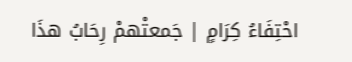احْتِفَاءُ كِرَامٍ | جَمعتْهمْ رِحَابُ هذَا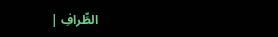الطِّرافِ |